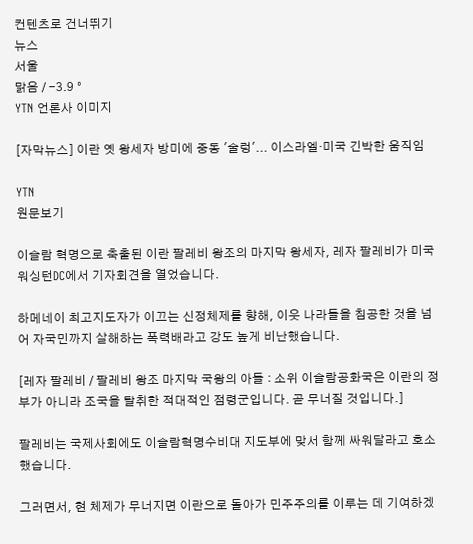컨텐츠로 건너뛰기
뉴스
서울
맑음 / -3.9 °
YTN 언론사 이미지

[자막뉴스] 이란 옛 왕세자 방미에 중동 '술렁'... 이스라엘·미국 긴박한 움직임

YTN
원문보기

이슬람 혁명으로 축출된 이란 팔레비 왕조의 마지막 왕세자, 레자 팔레비가 미국 워싱턴DC에서 기자회견을 열었습니다.

하메네이 최고지도자가 이끄는 신정체제를 향해, 이웃 나라들을 침공한 것을 넘어 자국민까지 살해하는 폭력배라고 강도 높게 비난했습니다.

[레자 팔레비 / 팔레비 왕조 마지막 국왕의 아들 : 소위 이슬람공화국은 이란의 정부가 아니라 조국을 탈취한 적대적인 점령군입니다. 곧 무너질 것입니다.]

팔레비는 국제사회에도 이슬람혁명수비대 지도부에 맞서 함께 싸워달라고 호소했습니다.

그러면서, 현 체제가 무너지면 이란으로 돌아가 민주주의를 이루는 데 기여하겠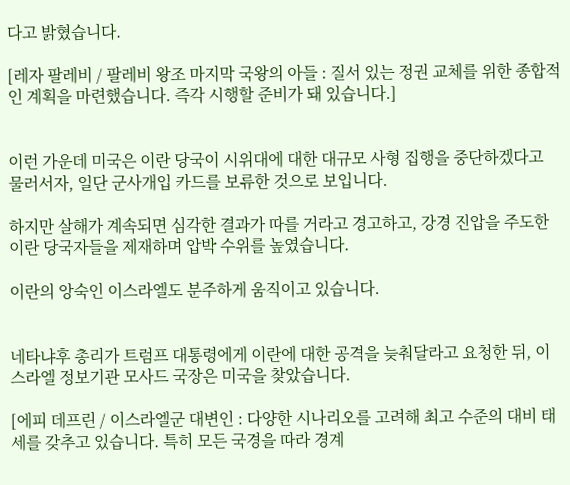다고 밝혔습니다.

[레자 팔레비 / 팔레비 왕조 마지막 국왕의 아들 : 질서 있는 정권 교체를 위한 종합적인 계획을 마련했습니다. 즉각 시행할 준비가 돼 있습니다.]


이런 가운데 미국은 이란 당국이 시위대에 대한 대규모 사형 집행을 중단하겠다고 물러서자, 일단 군사개입 카드를 보류한 것으로 보입니다.

하지만 살해가 계속되면 심각한 결과가 따를 거라고 경고하고, 강경 진압을 주도한 이란 당국자들을 제재하며 압박 수위를 높였습니다.

이란의 앙숙인 이스라엘도 분주하게 움직이고 있습니다.


네타냐후 총리가 트럼프 대통령에게 이란에 대한 공격을 늦춰달라고 요청한 뒤, 이스라엘 정보기관 모사드 국장은 미국을 찾았습니다.

[에피 데프린 / 이스라엘군 대변인 : 다양한 시나리오를 고려해 최고 수준의 대비 태세를 갖추고 있습니다. 특히 모든 국경을 따라 경계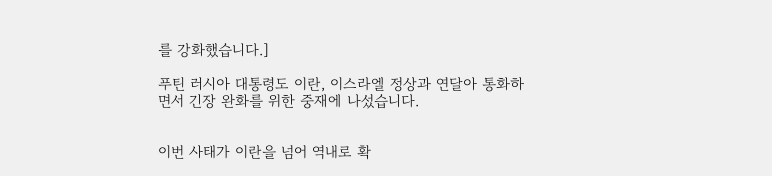를 강화했습니다.]

푸틴 러시아 대통령도 이란, 이스라엘 정상과 연달아 통화하면서 긴장 완화를 위한 중재에 나섰습니다.


이번 사태가 이란을 넘어 역내로 확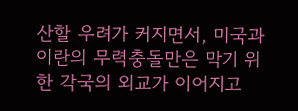산할 우려가 커지면서, 미국과 이란의 무력충돌만은 막기 위한 각국의 외교가 이어지고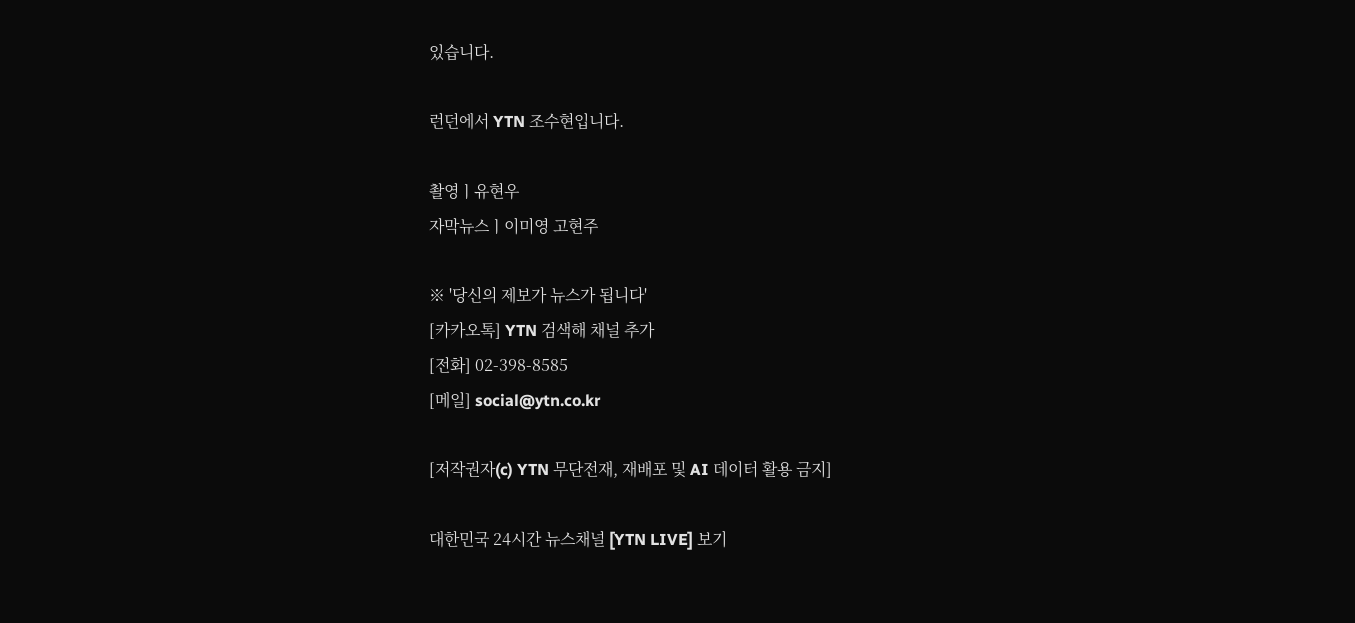있습니다.

런던에서 YTN 조수현입니다.

촬영ㅣ유현우
자막뉴스ㅣ이미영 고현주

※ '당신의 제보가 뉴스가 됩니다'
[카카오톡] YTN 검색해 채널 추가
[전화] 02-398-8585
[메일] social@ytn.co.kr

[저작권자(c) YTN 무단전재, 재배포 및 AI 데이터 활용 금지]

대한민국 24시간 뉴스채널 [YTN LIVE] 보기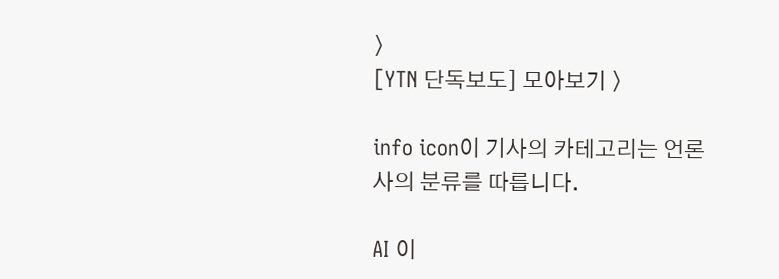〉
[YTN 단독보도] 모아보기 〉

info icon이 기사의 카테고리는 언론사의 분류를 따릅니다.

AI 이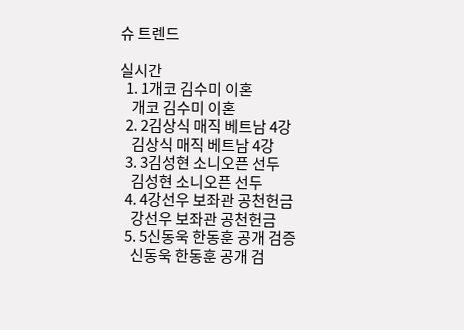슈 트렌드

실시간
  1. 1개코 김수미 이혼
    개코 김수미 이혼
  2. 2김상식 매직 베트남 4강
    김상식 매직 베트남 4강
  3. 3김성현 소니오픈 선두
    김성현 소니오픈 선두
  4. 4강선우 보좌관 공천헌금
    강선우 보좌관 공천헌금
  5. 5신동욱 한동훈 공개 검증
    신동욱 한동훈 공개 검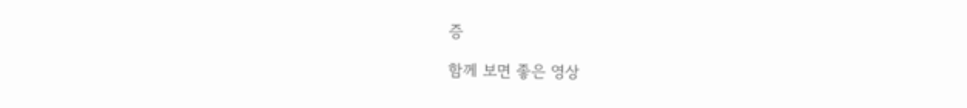증

함께 보면 좋은 영상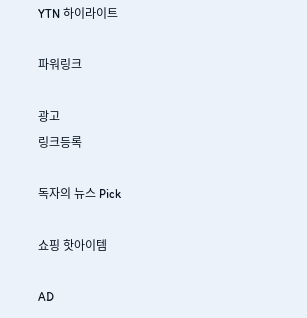YTN 하이라이트

파워링크

광고
링크등록

독자의 뉴스 Pick

쇼핑 핫아이템

AD